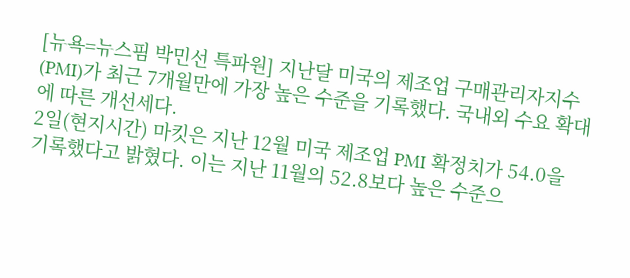[뉴욕=뉴스핌 박민선 특파원] 지난달 미국의 제조업 구매관리자지수(PMI)가 최근 7개월만에 가장 높은 수준을 기록했다. 국내외 수요 확대에 따른 개선세다.
2일(현지시간) 마킷은 지난 12월 미국 제조업 PMI 확정치가 54.0을 기록했다고 밝혔다. 이는 지난 11월의 52.8보다 높은 수준으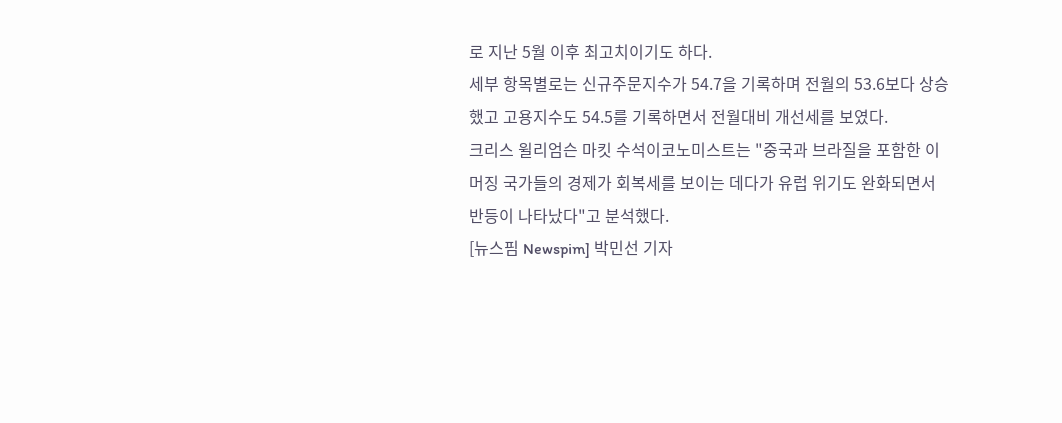로 지난 5월 이후 최고치이기도 하다.
세부 항목별로는 신규주문지수가 54.7을 기록하며 전월의 53.6보다 상승했고 고용지수도 54.5를 기록하면서 전월대비 개선세를 보였다.
크리스 윌리엄슨 마킷 수석이코노미스트는 "중국과 브라질을 포함한 이머징 국가들의 경제가 회복세를 보이는 데다가 유럽 위기도 완화되면서 반등이 나타났다"고 분석했다.
[뉴스핌 Newspim] 박민선 기자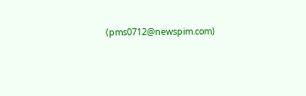(pms0712@newspim.com)